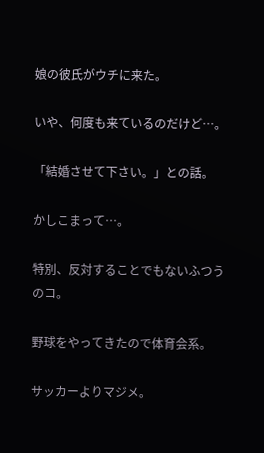娘の彼氏がウチに来た。

いや、何度も来ているのだけど…。

「結婚させて下さい。」との話。

かしこまって…。

特別、反対することでもないふつうのコ。

野球をやってきたので体育会系。

サッカーよりマジメ。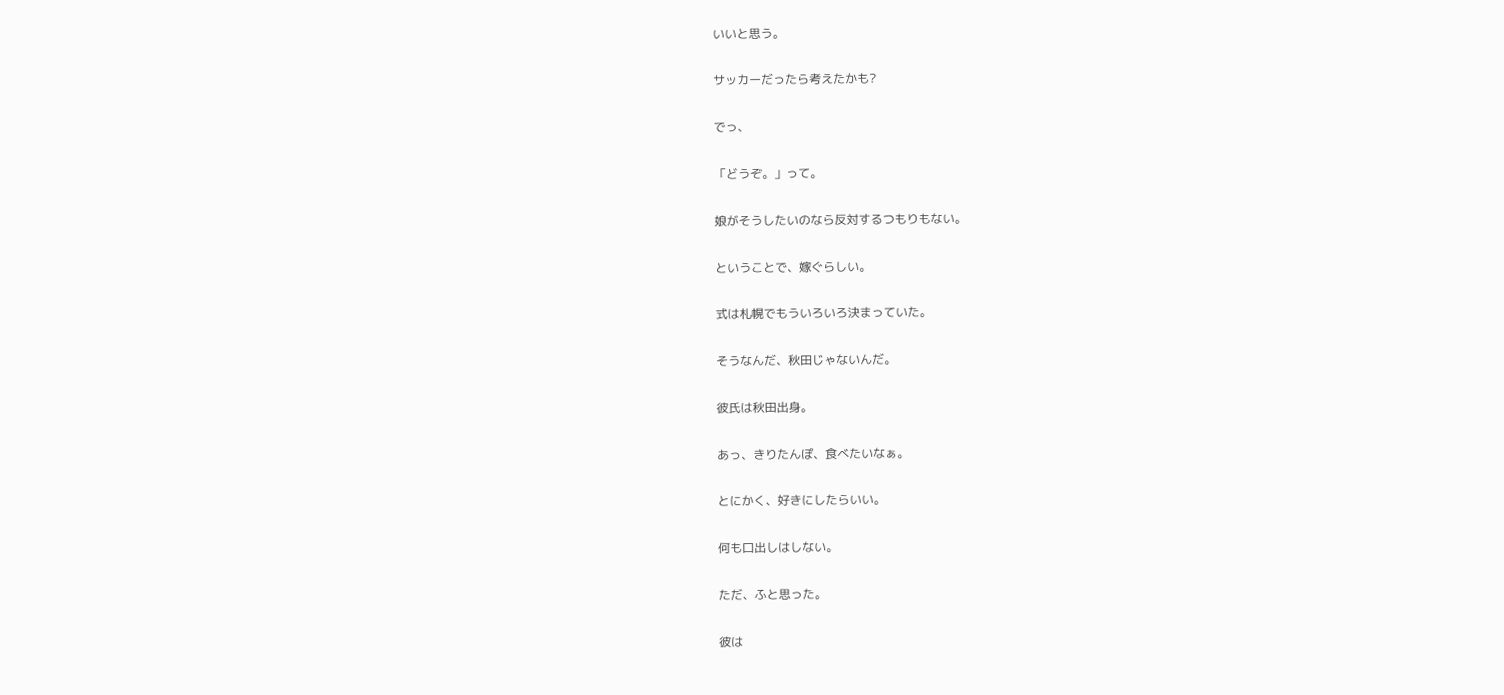いいと思う。

サッカーだったら考えたかも?

でっ、

「どうぞ。」って。

娘がそうしたいのなら反対するつもりもない。

ということで、嫁ぐらしい。

式は札幌でもういろいろ決まっていた。

そうなんだ、秋田じゃないんだ。

彼氏は秋田出身。

あっ、きりたんぽ、食べたいなぁ。

とにかく、好きにしたらいい。

何も口出しはしない。

ただ、ふと思った。

彼は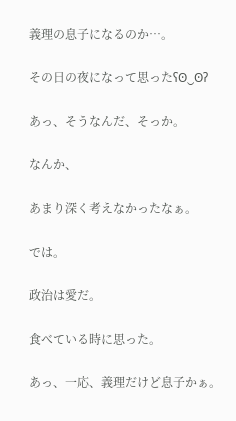義理の息子になるのか…。

その日の夜になって思ったʕʘ‿ʘʔ

あっ、そうなんだ、そっか。

なんか、

あまり深く考えなかったなぁ。

では。

政治は愛だ。

食べている時に思った。

あっ、一応、義理だけど息子かぁ。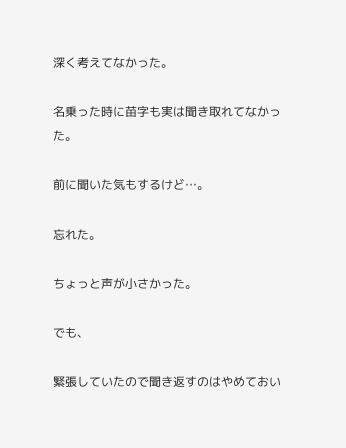深く考えてなかった。

名乗った時に苗字も実は聞き取れてなかった。

前に聞いた気もするけど…。

忘れた。

ちょっと声が小さかった。

でも、

緊張していたので聞き返すのはやめておい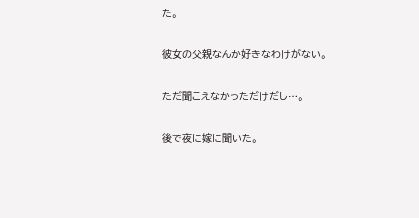た。

彼女の父親なんか好きなわけがない。

ただ聞こえなかっただけだし…。

後で夜に嫁に聞いた。